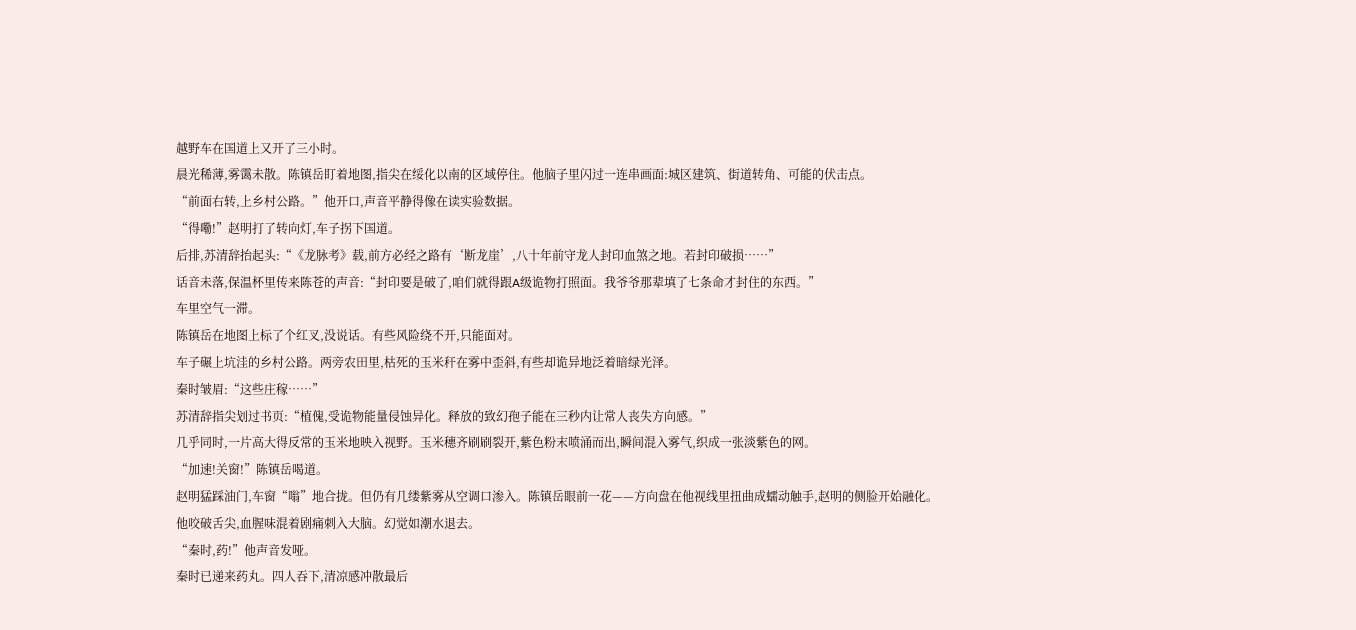越野车在国道上又开了三小时。
晨光稀薄,雾霭未散。陈镇岳盯着地图,指尖在绥化以南的区域停住。他脑子里闪过一连串画面:城区建筑、街道转角、可能的伏击点。
“前面右转,上乡村公路。”他开口,声音平静得像在读实验数据。
“得嘞!”赵明打了转向灯,车子拐下国道。
后排,苏清辞抬起头:“《龙脉考》载,前方必经之路有‘断龙崖’,八十年前守龙人封印血煞之地。若封印破损……”
话音未落,保温杯里传来陈苍的声音:“封印要是破了,咱们就得跟A级诡物打照面。我爷爷那辈填了七条命才封住的东西。”
车里空气一滞。
陈镇岳在地图上标了个红叉,没说话。有些风险绕不开,只能面对。
车子碾上坑洼的乡村公路。两旁农田里,枯死的玉米秆在雾中歪斜,有些却诡异地泛着暗绿光泽。
秦时皱眉:“这些庄稼……”
苏清辞指尖划过书页:“植傀,受诡物能量侵蚀异化。释放的致幻孢子能在三秒内让常人丧失方向感。”
几乎同时,一片高大得反常的玉米地映入视野。玉米穗齐刷刷裂开,紫色粉末喷涌而出,瞬间混入雾气,织成一张淡紫色的网。
“加速!关窗!”陈镇岳喝道。
赵明猛踩油门,车窗“嗡”地合拢。但仍有几缕紫雾从空调口渗入。陈镇岳眼前一花——方向盘在他视线里扭曲成蠕动触手,赵明的侧脸开始融化。
他咬破舌尖,血腥味混着剧痛刺入大脑。幻觉如潮水退去。
“秦时,药!”他声音发哑。
秦时已递来药丸。四人吞下,清凉感冲散最后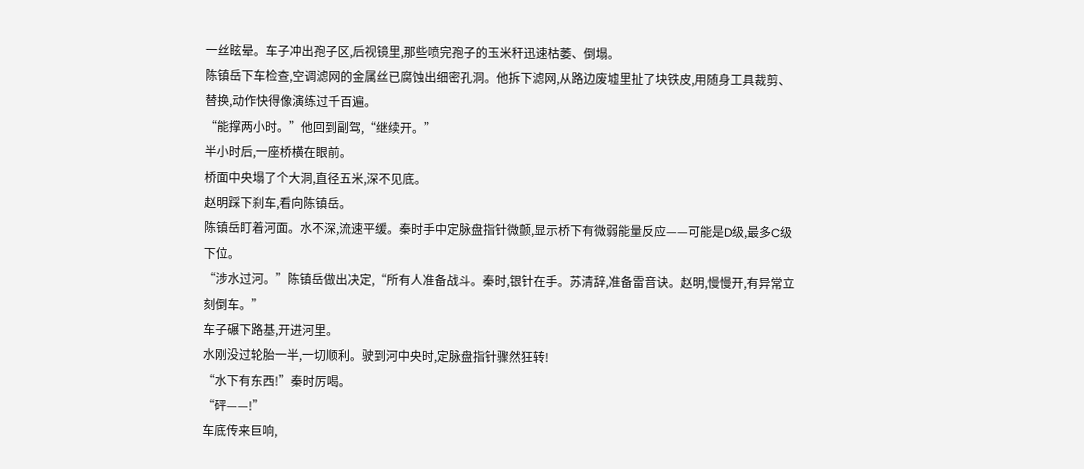一丝眩晕。车子冲出孢子区,后视镜里,那些喷完孢子的玉米秆迅速枯萎、倒塌。
陈镇岳下车检查,空调滤网的金属丝已腐蚀出细密孔洞。他拆下滤网,从路边废墟里扯了块铁皮,用随身工具裁剪、替换,动作快得像演练过千百遍。
“能撑两小时。”他回到副驾,“继续开。”
半小时后,一座桥横在眼前。
桥面中央塌了个大洞,直径五米,深不见底。
赵明踩下刹车,看向陈镇岳。
陈镇岳盯着河面。水不深,流速平缓。秦时手中定脉盘指针微颤,显示桥下有微弱能量反应——可能是D级,最多C级下位。
“涉水过河。”陈镇岳做出决定,“所有人准备战斗。秦时,银针在手。苏清辞,准备雷音诀。赵明,慢慢开,有异常立刻倒车。”
车子碾下路基,开进河里。
水刚没过轮胎一半,一切顺利。驶到河中央时,定脉盘指针骤然狂转!
“水下有东西!”秦时厉喝。
“砰——!”
车底传来巨响,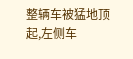整辆车被猛地顶起,左侧车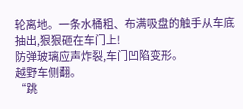轮离地。一条水桶粗、布满吸盘的触手从车底抽出,狠狠砸在车门上!
防弹玻璃应声炸裂,车门凹陷变形。
越野车侧翻。
“跳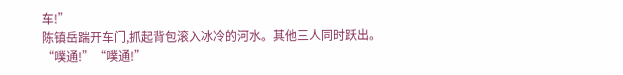车!”
陈镇岳踹开车门,抓起背包滚入冰冷的河水。其他三人同时跃出。
“噗通!”“噗通!”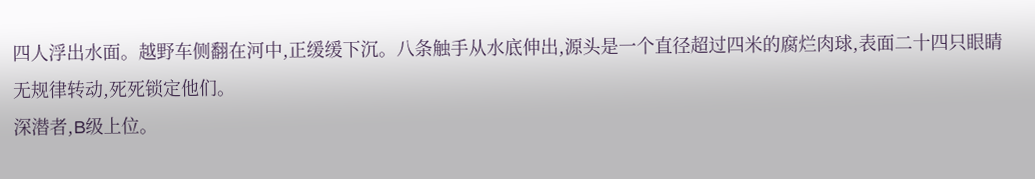四人浮出水面。越野车侧翻在河中,正缓缓下沉。八条触手从水底伸出,源头是一个直径超过四米的腐烂肉球,表面二十四只眼睛无规律转动,死死锁定他们。
深潜者,B级上位。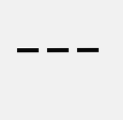---